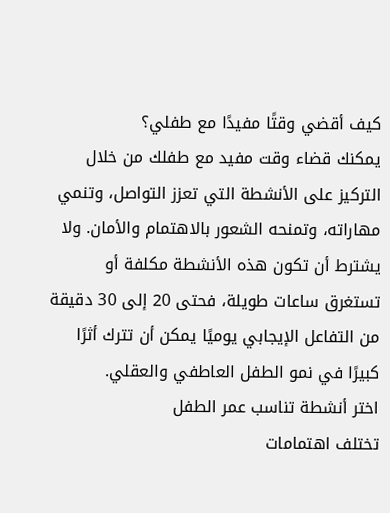كيف أقضي وقتًا مفيدًا مع طفلي؟
يمكنك قضاء وقت مفيد مع طفلك من خلال التركيز على الأنشطة التي تعزز التواصل، وتنمي مهاراته، وتمنحه الشعور بالاهتمام والأمان. ولا يشترط أن تكون هذه الأنشطة مكلفة أو تستغرق ساعات طويلة، فحتى 20 إلى 30 دقيقة من التفاعل الإيجابي يوميًا يمكن أن تترك أثرًا كبيرًا في نمو الطفل العاطفي والعقلي.
اختر أنشطة تناسب عمر الطفل
تختلف اهتمامات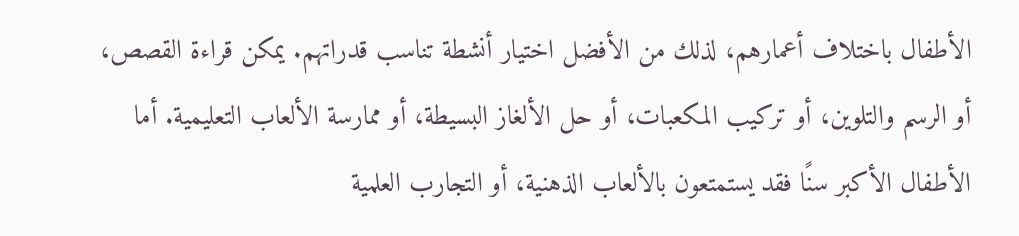الأطفال باختلاف أعمارهم، لذلك من الأفضل اختيار أنشطة تناسب قدراتهم. يمكن قراءة القصص، أو الرسم والتلوين، أو تركيب المكعبات، أو حل الألغاز البسيطة، أو ممارسة الألعاب التعليمية. أما الأطفال الأكبر سنًا فقد يستمتعون بالألعاب الذهنية، أو التجارب العلمية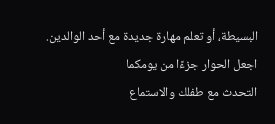البسيطة، أو تعلم مهارة جديدة مع أحد الوالدين.
اجعل الحوار جزءًا من يومكما
التحدث مع طفلك والاستماع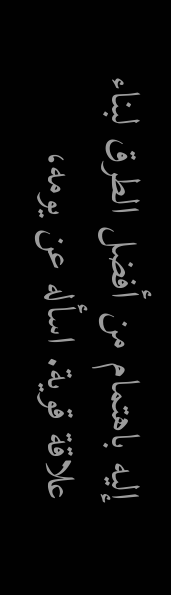إليه باهتمام من أفضل الطرق لبناء علاقة قوية. اسأله عن يومه،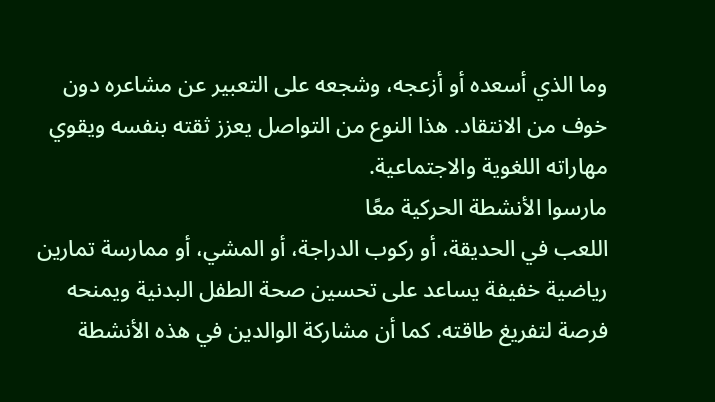وما الذي أسعده أو أزعجه، وشجعه على التعبير عن مشاعره دون خوف من الانتقاد. هذا النوع من التواصل يعزز ثقته بنفسه ويقوي مهاراته اللغوية والاجتماعية.
مارسوا الأنشطة الحركية معًا
اللعب في الحديقة، أو ركوب الدراجة، أو المشي، أو ممارسة تمارين رياضية خفيفة يساعد على تحسين صحة الطفل البدنية ويمنحه فرصة لتفريغ طاقته. كما أن مشاركة الوالدين في هذه الأنشطة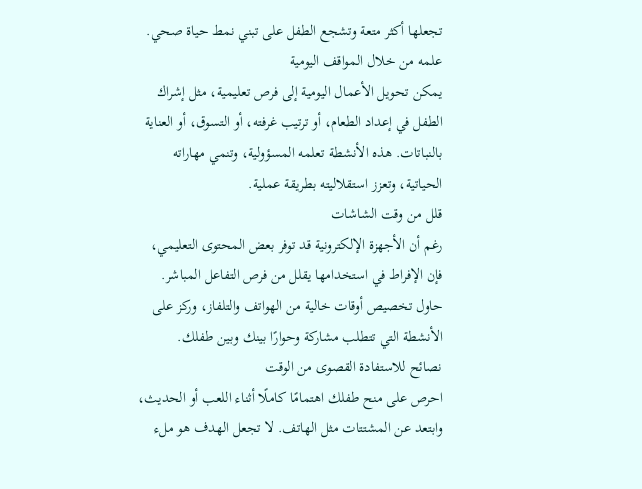تجعلها أكثر متعة وتشجع الطفل على تبني نمط حياة صحي.
علمه من خلال المواقف اليومية
يمكن تحويل الأعمال اليومية إلى فرص تعليمية، مثل إشراك الطفل في إعداد الطعام، أو ترتيب غرفته، أو التسوق، أو العناية بالنباتات. هذه الأنشطة تعلمه المسؤولية، وتنمي مهاراته الحياتية، وتعزز استقلاليته بطريقة عملية.
قلل من وقت الشاشات
رغم أن الأجهزة الإلكترونية قد توفر بعض المحتوى التعليمي، فإن الإفراط في استخدامها يقلل من فرص التفاعل المباشر. حاول تخصيص أوقات خالية من الهواتف والتلفاز، وركز على الأنشطة التي تتطلب مشاركة وحوارًا بينك وبين طفلك.
نصائح للاستفادة القصوى من الوقت
احرص على منح طفلك اهتمامًا كاملًا أثناء اللعب أو الحديث، وابتعد عن المشتتات مثل الهاتف. لا تجعل الهدف هو ملء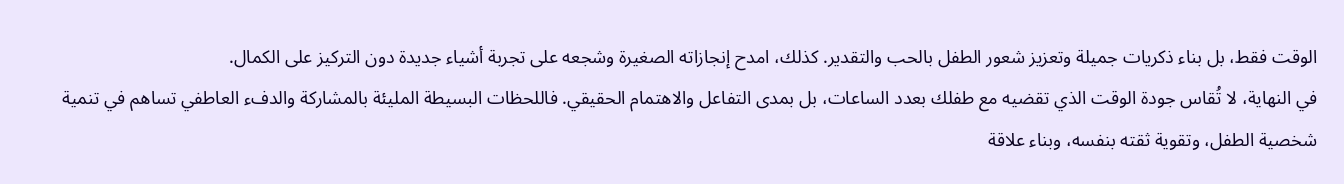الوقت فقط، بل بناء ذكريات جميلة وتعزيز شعور الطفل بالحب والتقدير. كذلك، امدح إنجازاته الصغيرة وشجعه على تجربة أشياء جديدة دون التركيز على الكمال.
في النهاية، لا تُقاس جودة الوقت الذي تقضيه مع طفلك بعدد الساعات، بل بمدى التفاعل والاهتمام الحقيقي. فاللحظات البسيطة المليئة بالمشاركة والدفء العاطفي تساهم في تنمية شخصية الطفل، وتقوية ثقته بنفسه، وبناء علاقة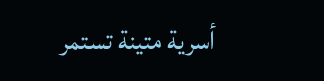أسرية متينة تستمر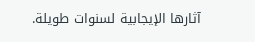آثارها الإيجابية لسنوات طويلة.